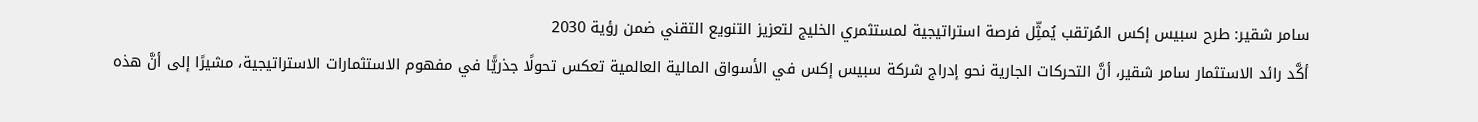سامر شقير: طرح سبيس إكس المُرتقب يُمثِّل فرصة استراتيجية لمستثمري الخليج لتعزيز التنويع التقني ضمن رؤية 2030
أكَّد رائد الاستثمار سامر شقير، أنَّ التحركات الجارية نحو إدراج شركة سبيس إكس في الأسواق المالية العالمية تعكس تحولًا جذريًّا في مفهوم الاستثمارات الاستراتيجية، مشيرًا إلى أنَّ هذه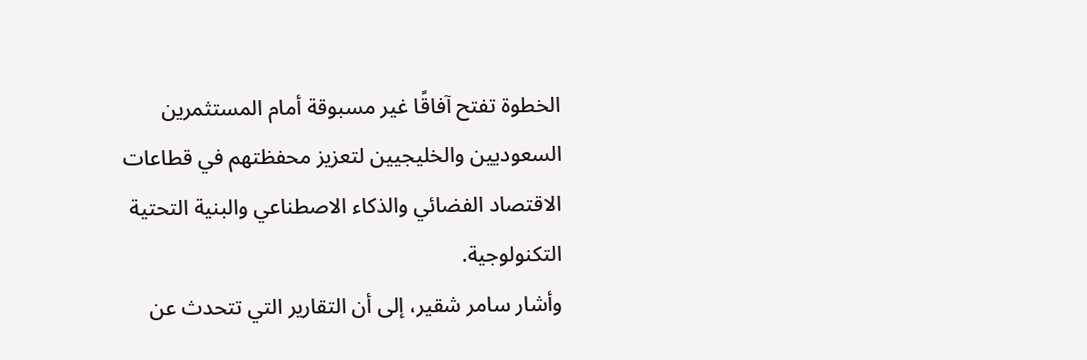الخطوة تفتح آفاقًا غير مسبوقة أمام المستثمرين السعوديين والخليجيين لتعزيز محفظتهم في قطاعات الاقتصاد الفضائي والذكاء الاصطناعي والبنية التحتية التكنولوجية.
وأشار سامر شقير، إلى أن التقارير التي تتحدث عن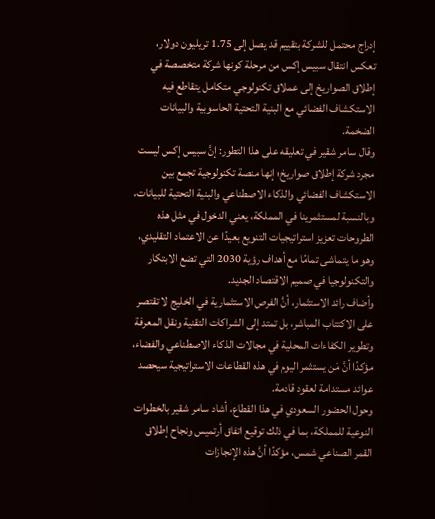إدراج محتمل للشركة بتقييم قد يصل إلى 1.75 تريليون دولار، تعكس انتقال سبيس إكس من مرحلة كونها شركة متخصصة في إطلاق الصواريخ إلى عملاق تكنولوجي متكامل يتقاطع فيه الاستكشاف الفضائي مع البنية التحتية الحاسوبية والبيانات الضخمة.
وقال سامر شقير في تعليقه على هذا التطور: إنَّ سبيس إكس ليست مجرد شركة إطلاق صواريخ؛ إنها منصة تكنولوجية تجمع بين الاستكشاف الفضائي والذكاء الاصطناعي والبنية التحتية للبيانات، وبالنسبة لمستثمرينا في المملكة، يعني الدخول في مثل هذه الطروحات تعزيز استراتيجيات التنويع بعيدًا عن الاعتماد التقليدي، وهو ما يتماشى تمامًا مع أهداف رؤية 2030 التي تضع الابتكار والتكنولوجيا في صميم الاقتصاد الجديد.
وأضاف رائد الاستثمار، أنَّ الفرص الاستثمارية في الخليج لا تقتصر على الاكتتاب المباشر، بل تمتد إلى الشراكات التقنية ونقل المعرفة وتطوير الكفاءات المحلية في مجالات الذكاء الاصطناعي والفضاء، مؤكدًا أنَّ مَن يستثمر اليوم في هذه القطاعات الاستراتيجية سيحصد عوائد مستدامة لعقود قادمة.
وحول الحضور السعودي في هذا القطاع، أشاد سامر شقير بالخطوات النوعية للمملكة، بما في ذلك توقيع اتفاق أرتميس ونجاح إطلاق القمر الصناعي شمس، مؤكدًا أنَّ هذه الإنجازات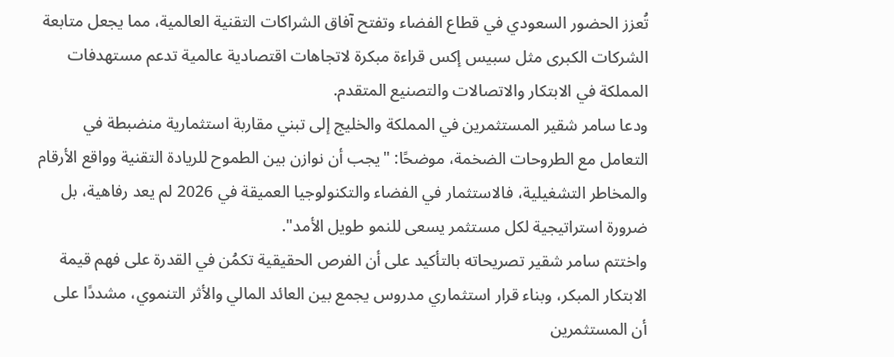تُعزز الحضور السعودي في قطاع الفضاء وتفتح آفاق الشراكات التقنية العالمية، مما يجعل متابعة الشركات الكبرى مثل سبيس إكس قراءة مبكرة لاتجاهات اقتصادية عالمية تدعم مستهدفات المملكة في الابتكار والاتصالات والتصنيع المتقدم.
ودعا سامر شقير المستثمرين في المملكة والخليج إلى تبني مقاربة استثمارية منضبطة في التعامل مع الطروحات الضخمة، موضحًا: "يجب أن نوازن بين الطموح للريادة التقنية وواقع الأرقام والمخاطر التشغيلية، فالاستثمار في الفضاء والتكنولوجيا العميقة في 2026 لم يعد رفاهية، بل ضرورة استراتيجية لكل مستثمر يسعى للنمو طويل الأمد".
واختتم سامر شقير تصريحاته بالتأكيد على أن الفرص الحقيقية تكمُن في القدرة على فهم قيمة الابتكار المبكر، وبناء قرار استثماري مدروس يجمع بين العائد المالي والأثر التنموي، مشددًا على
أن المستثمرين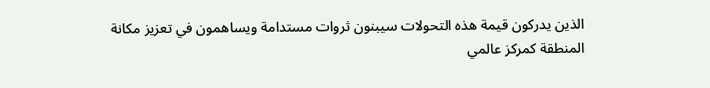الذين يدركون قيمة هذه التحولات سيبنون ثروات مستدامة ويساهمون في تعزيز مكانة المنطقة كمركز عالمي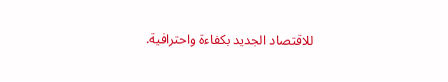للاقتصاد الجديد بكفاءة واحترافية.